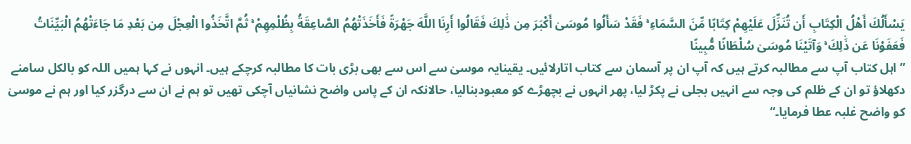يَسْأَلُكَ أَهْلُ الْكِتَابِ أَن تُنَزِّلَ عَلَيْهِمْ كِتَابًا مِّنَ السَّمَاءِ ۚ فَقَدْ سَأَلُوا مُوسَىٰ أَكْبَرَ مِن ذَٰلِكَ فَقَالُوا أَرِنَا اللَّهَ جَهْرَةً فَأَخَذَتْهُمُ الصَّاعِقَةُ بِظُلْمِهِمْ ۚ ثُمَّ اتَّخَذُوا الْعِجْلَ مِن بَعْدِ مَا جَاءَتْهُمُ الْبَيِّنَاتُ فَعَفَوْنَا عَن ذَٰلِكَ ۚ وَآتَيْنَا مُوسَىٰ سُلْطَانًا مُّبِينًا
” اہل کتاب آپ سے مطالبہ کرتے ہیں کہ آپ ان پر آسمان سے کتاب اتارلائیں۔ یقینایہ موسیٰ سے اس سے بھی بڑی بات کا مطالبہ کرچکے ہیں۔ انہوں نے کہا ہمیں اللہ کو بالکل سامنے دکھلاؤ تو ان کے ظلم کی وجہ سے انہیں بجلی نے پکڑ لیا، پھر انہوں نے بچھڑے کو معبودبنالیا، حالانکہ ان کے پاس واضح نشانیاں آچکی تھیں تو ہم نے ان سے درگزر کیا اور ہم نے موسیٰ کو واضح غلبہ عطا فرمایا۔“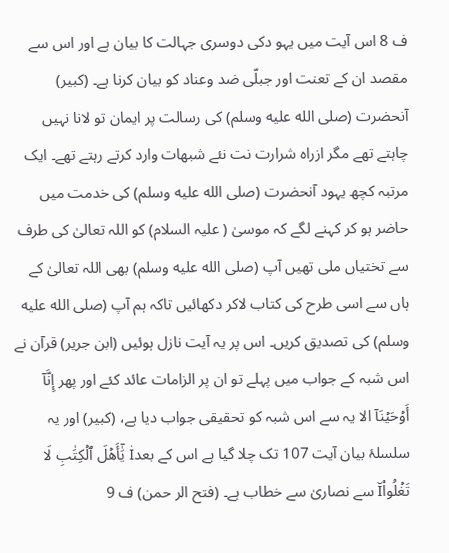ف 8 اس آیت میں یہو دکی دوسری جہالت کا بیان ہے اور اس سے مقصد ان کے تعنت اور جبلّی ضد وعناد کو بیان کرنا ہے۔ (کبیر) آنحضرت (صلى الله عليه وسلم) کی رسالت پر ایمان تو لانا نہیں چاہتے تھے مگر ازراہ شرارت نت نئے شبهات وارد کرتے رہتے تھے۔ ایک مرتبہ کچھ یہود آنحضرت (صلى الله عليه وسلم) کی خدمت میں حاضر ہو کر کہنے لگے کہ موسیٰ ( علیہ السلام) کو اللہ تعالیٰ کی طرف سے تختیاں ملی تھیں آپ (صلى الله عليه وسلم) بھی اللہ تعالیٰ کے ہاں سے اسی طرح کی کتاب لاکر دکھائیں تاکہ ہم آپ (صلى الله عليه وسلم) کی تصدیق کریں۔ اس پر یہ آیت نازل ہوئیں (ابن جریر) قرآن نے اس شبہ کے جواب میں پہلے تو ان پر الزامات عائد کئے اور پھر إِنَّآ أَوۡحَيۡنَآ الا یہ سے اس شبہ کو تحقیقی جواب دیا ہے، (کبیر) اور یہ سلسلۂ بیان آیت 107 تک چلا گیا ہے اس کے بعدİ يَٰٓأَهۡلَ ٱلۡكِتَٰبِ لَا تَغۡلُواْĬ سے نصاریٰ سے خطاب ہے۔ (فتح الر حمن) ف 9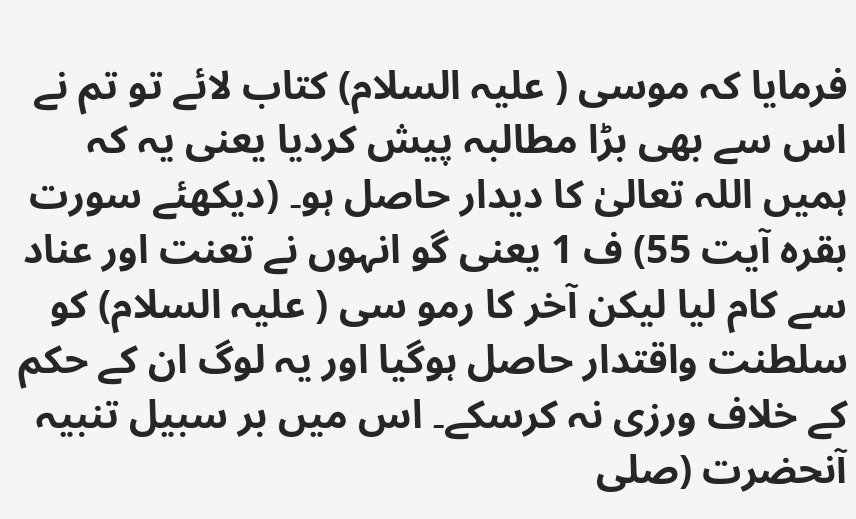فرمایا کہ موسی ( علیہ السلام) کتاب لائے تو تم نے اس سے بھی بڑا مطالبہ پیش کردیا یعنی یہ کہ ہمیں اللہ تعالیٰ کا دیدار حاصل ہو۔ (دیکھئے سورت بقرہ آیت 55) ف 1 یعنی گو انہوں نے تعنت اور عناد سے کام لیا لیکن آخر کا رمو سی ( علیہ السلام) کو سلطنت واقتدار حاصل ہوگیا اور یہ لوگ ان کے حکم کے خلاف ورزی نہ کرسکے۔ اس میں بر سبیل تنبیہ آنحضرت (صلى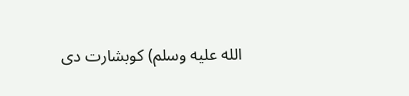الله عليه وسلم) كوبشارت دی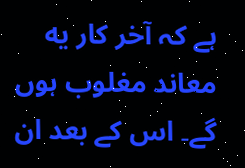ہے کہ آخر کار یه معاند مغلوب ہوں گے۔ اس کے بعد ان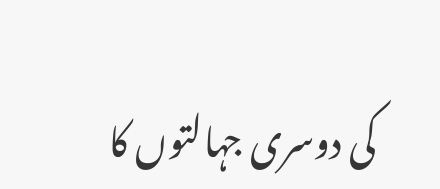کی دوسری جہالتوں کا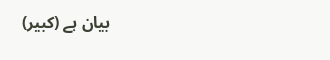بیان ہے (کبیر)